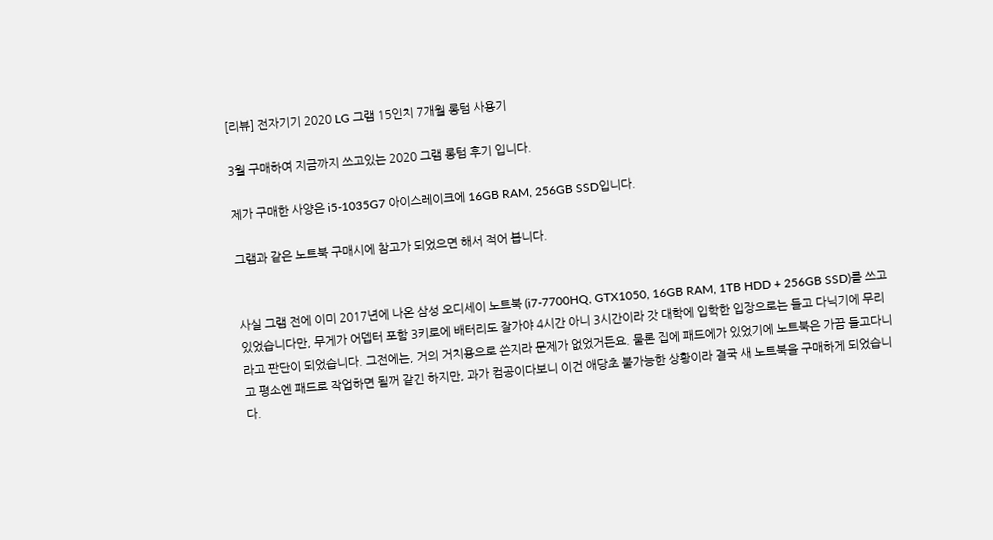[리뷰] 전자기기 2020 LG 그램 15인치 7개월 롱텀 사용기

3월 구매하여 지금까지 쓰고있는 2020 그램 롱텀 후기 입니다.

제가 구매한 사양은 i5-1035G7 아이스레이크에 16GB RAM, 256GB SSD입니다.

그램과 같은 노트북 구매시에 참고가 되었으면 해서 적어 봅니다.


사실 그램 전에 이미 2017년에 나온 삼성 오디세이 노트북 (i7-7700HQ, GTX1050, 16GB RAM, 1TB HDD + 256GB SSD)를 쓰고 있었습니다만, 무게가 어뎁터 포함 3키로에 배터리도 잘가야 4시간 아니 3시간이라 갓 대학에 입학한 입장으로는 들고 다닉기에 무리라고 판단이 되었습니다. 그전에는, 거의 거치용으로 쓴지라 문제가 없었거든요. 물론 집에 패드에가 있었기에 노트북은 가끔 들고다니고 평소엔 패드로 작업하면 될꺼 같긴 하지만, 과가 컴공이다보니 이건 애당초 불가능한 상황이라 결국 새 노트북을 구매하게 되었습니다.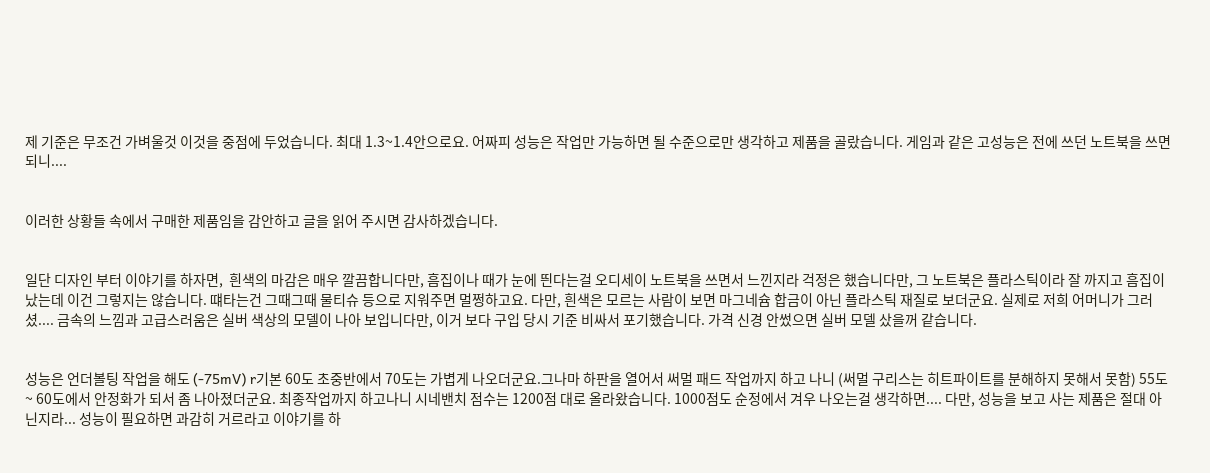제 기준은 무조건 가벼울것 이것을 중점에 두었습니다. 최대 1.3~1.4안으로요. 어짜피 성능은 작업만 가능하면 될 수준으로만 생각하고 제품을 골랐습니다. 게임과 같은 고성능은 전에 쓰던 노트북을 쓰면 되니....


이러한 상황들 속에서 구매한 제품임을 감안하고 글을 읽어 주시면 감사하겠습니다.


일단 디자인 부터 이야기를 하자면,  흰색의 마감은 매우 깔끔합니다만, 흠집이나 때가 눈에 띈다는걸 오디세이 노트북을 쓰면서 느낀지라 걱정은 했습니다만, 그 노트북은 플라스틱이라 잘 까지고 흠집이 났는데 이건 그렇지는 않습니다. 떄타는건 그때그때 물티슈 등으로 지워주면 멀쩡하고요. 다만, 흰색은 모르는 사람이 보면 마그네슘 합금이 아닌 플라스틱 재질로 보더군요. 실제로 저희 어머니가 그러셨.... 금속의 느낌과 고급스러움은 실버 색상의 모델이 나아 보입니다만, 이거 보다 구입 당시 기준 비싸서 포기했습니다. 가격 신경 안썼으면 실버 모델 샀을꺼 같습니다.


성능은 언더볼팅 작업을 해도 (-75mV) r기본 60도 초중반에서 70도는 가볍게 나오더군요.그나마 하판을 열어서 써멀 패드 작업까지 하고 나니 (써멀 구리스는 히트파이트를 분해하지 못해서 못함) 55도 ~ 60도에서 안정화가 되서 좀 나아졌더군요. 최종작업까지 하고나니 시네밴치 점수는 1200점 대로 올라왔습니다. 1000점도 순정에서 겨우 나오는걸 생각하면.... 다만, 성능을 보고 사는 제품은 절대 아닌지라... 성능이 필요하면 과감히 거르라고 이야기를 하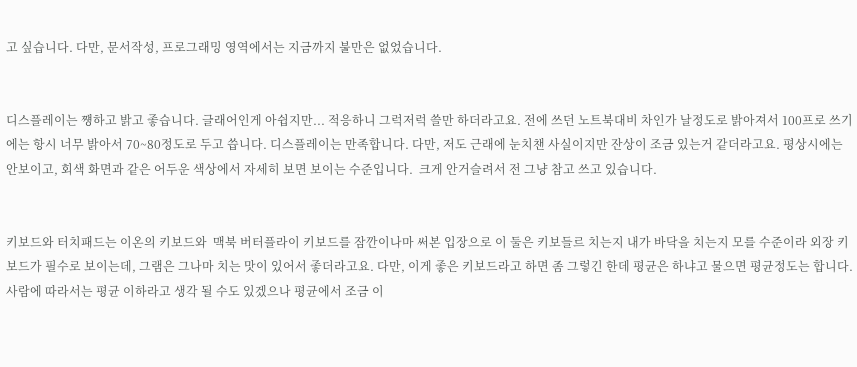고 싶습니다. 다만, 문서작성, 프로그래밍 영역에서는 지금까지 불만은 없었습니다.


디스플레이는 쩅하고 밝고 좋습니다. 글래어인게 아쉽지만... 적응하니 그럭저럭 쓸만 하더라고요. 전에 쓰던 노트북대비 차인가 날정도로 밝아져서 100프로 쓰기에는 항시 너무 밝아서 70~80정도로 두고 씁니다. 디스플레이는 만족합니다. 다만, 저도 근래에 눈치챈 사실이지만 잔상이 조금 있는거 같더라고요. 평상시에는 안보이고, 회색 화면과 같은 어두운 색상에서 자세히 보면 보이는 수준입니다.  크게 안거슬려서 전 그냥 참고 쓰고 있습니다.


키보드와 터치패드는 이온의 키보드와  맥북 버터플라이 키보드를 잠깐이나마 써본 입장으로 이 둘은 키보들르 치는지 내가 바닥을 치는지 모를 수준이라 외장 키보드가 필수로 보이는데, 그램은 그나마 치는 맛이 있어서 좋더라고요. 다만, 이게 좋은 키보드라고 하면 좀 그렇긴 한데 평균은 하냐고 물으면 평균정도는 합니다. 사람에 따라서는 평균 이하라고 생각 될 수도 있겠으나 평균에서 조금 이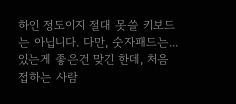하인 정도이지 절대 못쓸 키보드는 아닙니다. 다만, 숫자패드는... 있는게 좋은건 맞긴 한데, 처음 접하는 사람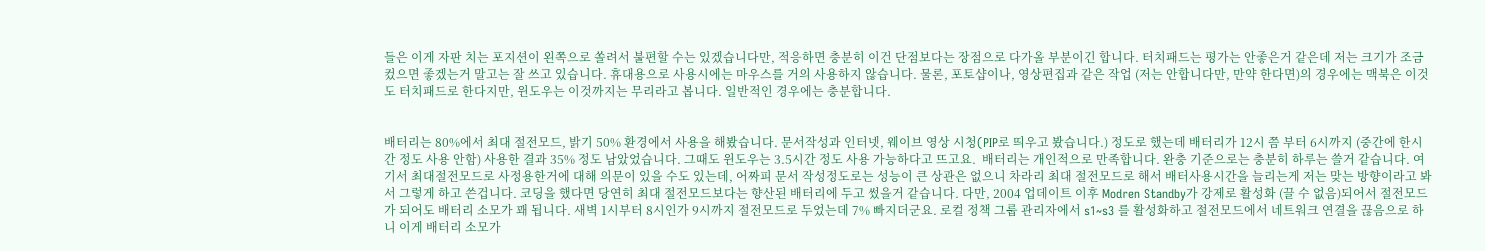들은 이게 자판 치는 포지션이 왼쪽으로 쏠려서 불편할 수는 있겠습니다만, 적응하면 충분히 이건 단점보다는 장점으로 다가올 부분이긴 합니다. 터치패드는 평가는 안좋은거 같은데 저는 크기가 조금 컸으면 좋겠는거 말고는 잘 쓰고 있습니다. 휴대용으로 사용시에는 마우스를 거의 사용하지 않습니다. 물론, 포토샵이나, 영상편집과 같은 작업 (저는 안합니다만, 만약 한다면)의 경우에는 맥북은 이것도 터치패드로 한다지만, 윈도우는 이것까지는 무리라고 봅니다. 일반적인 경우에는 충분합니다.


배터리는 80%에서 최대 절전모드, 밝기 50% 환경에서 사용을 해봤습니다. 문서작성과 인터넷, 웨이브 영상 시청(PIP로 띄우고 봤습니다.) 정도로 했는데 배터리가 12시 쯤 부터 6시까지 (중간에 한시간 정도 사용 안함) 사용한 결과 35% 정도 남았었습니다. 그때도 윈도우는 3.5시간 정도 사용 가능하다고 뜨고요.  배터리는 개인적으로 만족합니다. 완충 기준으로는 충분히 하루는 쓸거 같습니다. 여기서 최대절전모드로 사정용한거에 대해 의문이 있을 수도 있는데, 어짜피 문서 작성정도로는 성능이 큰 상관은 없으니 차라리 최대 절전모드로 해서 배터사용시간을 늘리는게 저는 맞는 방향이라고 봐서 그렇게 하고 쓴겁니다. 코딩을 했다면 당연히 최대 절전모드보다는 향산된 배터리에 두고 썼을거 같습니다. 다만, 2004 업데이트 이후 Modren Standby가 강제로 활성화 (끌 수 없음)되어서 절전모드가 되어도 배터리 소모가 꽤 됩니다. 새벽 1시부터 8시인가 9시까지 절전모드로 두었는데 7% 빠지더군요. 로컬 정책 그룹 관리자에서 s1~s3 를 활성화하고 절전모드에서 네트워크 연결을 끊음으로 하니 이게 배터리 소모가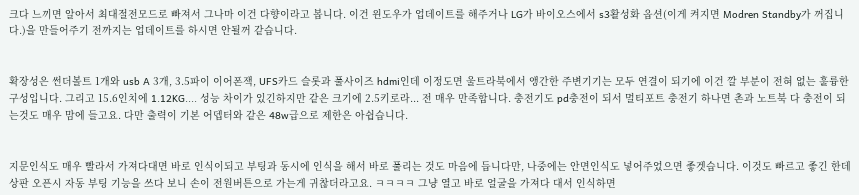크다 느끼면 알아서 최대절전모드로 빠져서 그나마 이건 다향이라고 봅니다. 이건 윈도우가 업데이트를 해주거나 LG가 바이오스에서 s3활성화 옵션(이게 켜지면 Modren Standby가 꺼집니다.)을 만들어주기 전까지는 업데이트를 하시면 안될꺼 같습니다.


확장성은 썬더볼트 1개와 usb A 3개, 3.5파이 이어폰잭, UFS카드 슬롯과 풀사이즈 hdmi인데 이정도면 울트라북에서 앵간한 주변기기는 모두 연결이 되기에 이건 깔 부분이 전혀 없는 훌륭한 구성입니다. 그리고 15.6인치에 1.12KG.... 성능 차이가 있긴하지만 같은 크기에 2.5키로라... 전 매우 만족합니다. 충전기도 pd충전이 되서 멀티포트 충전기 하나면 촌과 노트북 다 충전이 되는것도 매우 맘에 들고요. 다만 출력이 기본 어뎁터와 같은 48w급으로 제한은 아쉽습니다.


지문인식도 매우 빨라서 가져다대면 바로 인식이되고 부팅과 동시에 인식을 해서 바로 풀리는 것도 마음에 듭니다만, 나중에는 안면인식도 넣어주었으면 좋겟습니다. 이것도 빠르고 좋긴 한데 상판 오픈시 자동 부팅 기능을 쓰다 보니 손이 전원버튼으로 가는게 귀찮더라고요. ㅋㅋㅋㅋ 그냥 열고 바로 얼굴을 가져다 대서 인식하면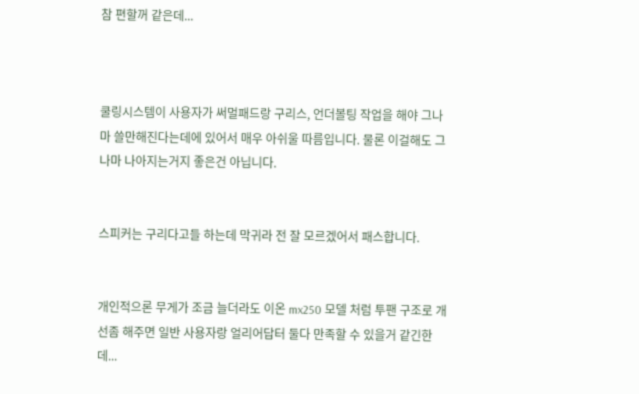참 편할꺼 같은데...



쿨링시스템이 사용자가 써멀패드랑 구리스, 언더볼팅 작업을 해야 그나마 쓸만해진다는데에 있어서 매우 아쉬울 따름입니다. 물론 이걸해도 그나마 나아지는거지 좋은건 아닙니다.


스피커는 구리다고들 하는데 막귀라 전 잘 모르겠어서 패스합니다.


개인적으론 무게가 조금 늘더라도 이온 mx250 모델 처럼 투팬 구조로 개선좀 해주면 일반 사용자랑 얼리어답터 둘다 만족할 수 있을거 같긴한데...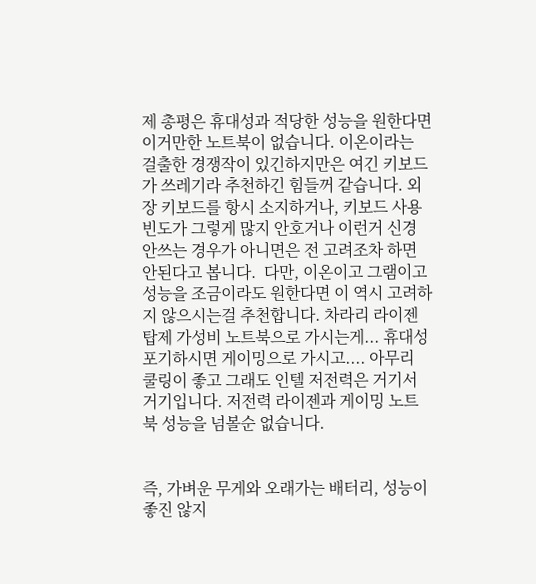제 총평은 휴대성과 적당한 성능을 원한다면 이거만한 노트북이 없습니다. 이온이라는 걸출한 경쟁작이 있긴하지만은 여긴 키보드가 쓰레기라 추천하긴 힘들꺼 같습니다. 외장 키보드를 항시 소지하거나, 키보드 사용빈도가 그렇게 많지 안호거나 이런거 신경 안쓰는 경우가 아니면은 전 고려조차 하면 안된다고 봅니다.  다만, 이온이고 그램이고 성능을 조금이라도 원한다면 이 역시 고려하지 않으시는걸 추천합니다. 차라리 라이젠 탑제 가성비 노트북으로 가시는게... 휴대성 포기하시면 게이밍으로 가시고.... 아무리 쿨링이 좋고 그래도 인텔 저전력은 거기서 거기입니다. 저전력 라이젠과 게이밍 노트북 성능을 넘볼순 없습니다.


즉, 가벼운 무게와 오래가는 배터리, 성능이 좋진 않지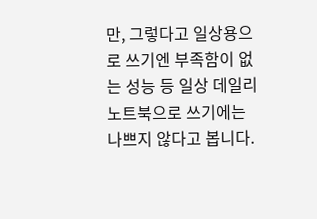만, 그렇다고 일상용으로 쓰기엔 부족함이 없는 성능 등 일상 데일리 노트북으로 쓰기에는 나쁘지 않다고 봅니다.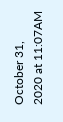October 31, 2020 at 11:07AM